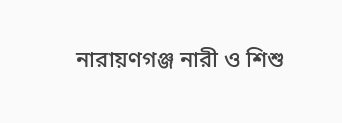নারায়ণগঞ্জ নারী ও শিশু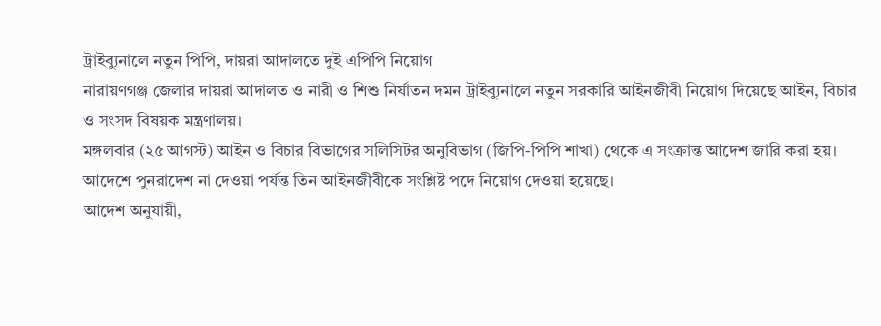ট্রাইব্যুনালে নতুন পিপি, দায়রা আদালতে দুই এপিপি নিয়োগ
নারায়ণগঞ্জ জেলার দায়রা আদালত ও নারী ও শিশু নির্যাতন দমন ট্রাইব্যুনালে নতুন সরকারি আইনজীবী নিয়োগ দিয়েছে আইন, বিচার ও সংসদ বিষয়ক মন্ত্রণালয়।
মঙ্গলবার (২৫ আগস্ট) আইন ও বিচার বিভাগের সলিসিটর অনুবিভাগ (জিপি-পিপি শাখা) থেকে এ সংক্রান্ত আদেশ জারি করা হয়। আদেশে পুনরাদেশ না দেওয়া পর্যন্ত তিন আইনজীবীকে সংশ্লিষ্ট পদে নিয়োগ দেওয়া হয়েছে।
আদেশ অনুযায়ী,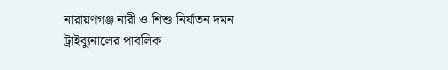নারায়ণগঞ্জ নারী ও শিশু নির্যাতন দমন ট্রাইব্যুনালের পাবলিক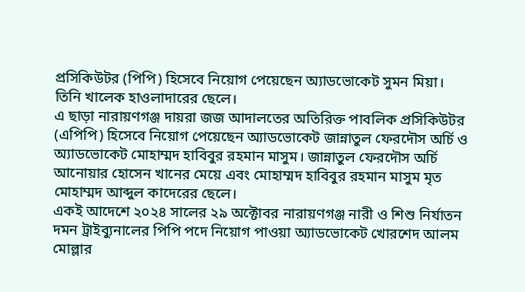প্রসিকিউটর (পিপি) হিসেবে নিয়োগ পেয়েছেন অ্যাডভোকেট সুমন মিয়া। তিনি খালেক হাওলাদারের ছেলে।
এ ছাড়া নারায়ণগঞ্জ দায়রা জজ আদালতের অতিরিক্ত পাবলিক প্রসিকিউটর (এপিপি) হিসেবে নিয়োগ পেয়েছেন অ্যাডভোকেট জান্নাতুল ফেরদৌস অর্চি ও অ্যাডভোকেট মোহাম্মদ হাবিবুর রহমান মাসুম। জান্নাতুল ফেরদৌস অর্চি আনোয়ার হোসেন খানের মেয়ে এবং মোহাম্মদ হাবিবুর রহমান মাসুম মৃত মোহাম্মদ আব্দুল কাদেরের ছেলে।
একই আদেশে ২০২৪ সালের ২৯ অক্টোবর নারায়ণগঞ্জ নারী ও শিশু নির্যাতন দমন ট্রাইব্যুনালের পিপি পদে নিয়োগ পাওয়া অ্যাডভোকেট খোরশেদ আলম মোল্লার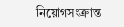নিয়োগসংক্রান্ত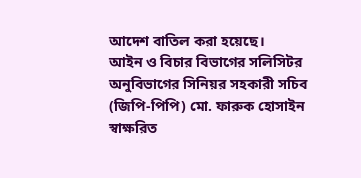আদেশ বাতিল করা হয়েছে।
আইন ও বিচার বিভাগের সলিসিটর অনুবিভাগের সিনিয়র সহকারী সচিব (জিপি-পিপি) মো. ফারুক হোসাইন স্বাক্ষরিত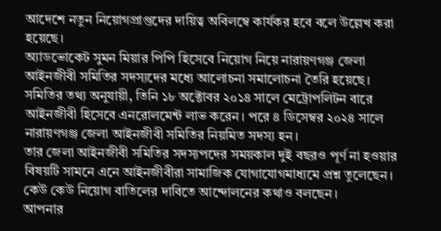আদেশে নতুন নিয়োগপ্রাপ্তদের দায়িত্ব অবিলম্বে কার্যকর হবে বলে উল্লেখ করা হয়েছে।
অ্যাডভোকেট সুমন মিয়ার পিপি হিসেবে নিয়োগ নিয়ে নারায়ণগঞ্জ জেলা আইনজীবী সমিতির সদস্যদের মধ্যে আলোচনা সমালোচনা তৈরি হয়েছে। সমিতির তথ্য অনুযায়ী, তিনি ১৮ অক্টোবর ২০১৪ সালে মেট্রোপলিটন বারে আইনজীবী হিসেবে এনরোলমেন্ট লাভ করেন। পরে ৪ ডিসেম্বর ২০২৪ সালে নারায়ণগঞ্জ জেলা আইনজীবী সমিতির নিয়মিত সদস্য হন।
তার জেলা আইনজীবী সমিতির সদস্যপদের সময়কাল দুই বছরও পূর্ণ না হওয়ার বিষয়টি সামনে এনে আইনজীবীরা সামাজিক যোগাযোগমাধ্যমে প্রশ্ন তুলেছেন। কেউ কেউ নিয়োগ বাতিলের দাবিতে আন্দোলনের কথাও বলছেন।
আপনার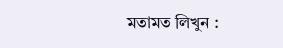মতামত লিখুন :